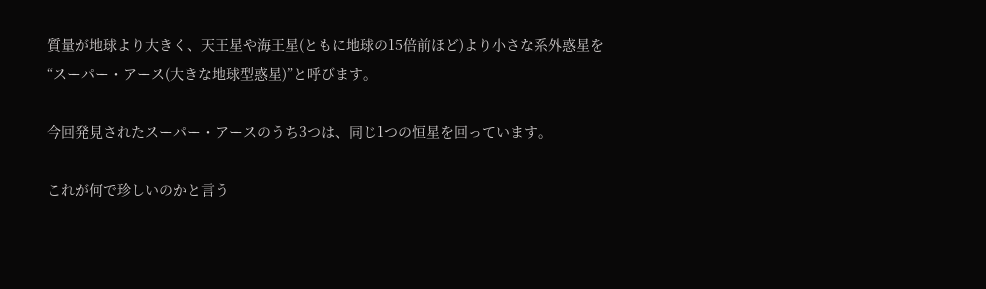質量が地球より大きく、天王星や海王星(ともに地球の15倍前ほど)より小さな系外惑星を“スーパー・アース(大きな地球型惑星)”と呼びます。

今回発見されたスーパー・アースのうち3つは、同じ1つの恒星を回っています。

これが何で珍しいのかと言う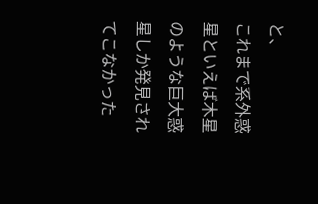と、
これまで系外惑星といえば木星のような巨大惑星しか発見されてこなかった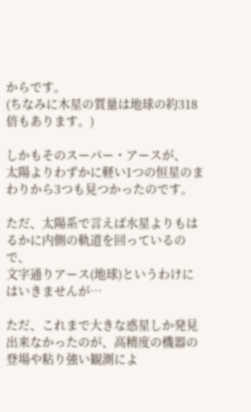からです。
(ちなみに木星の質量は地球の約318倍もあります。)

しかもそのスーパー・アースが、
太陽よりわずかに軽い1つの恒星のまわりから3つも見つかったのです。

ただ、太陽系で言えば水星よりもはるかに内側の軌道を回っているので、
文字通りアース(地球)というわけにはいきませんが…

ただ、これまで大きな惑星しか発見出来なかったのが、高精度の機器の登場や粘り強い観測によ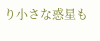り小さな惑星も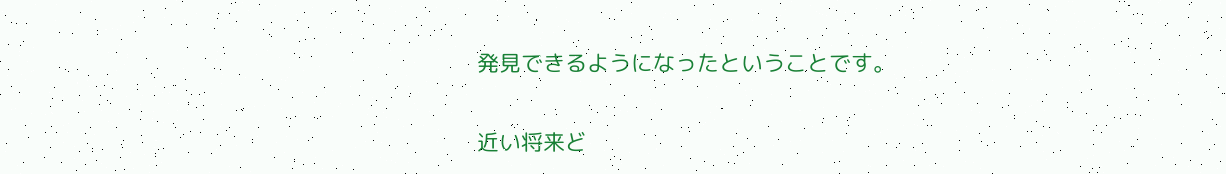発見できるようになったということです。

近い将来ど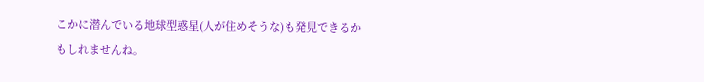こかに潜んでいる地球型惑星(人が住めそうな)も発見できるかもしれませんね。